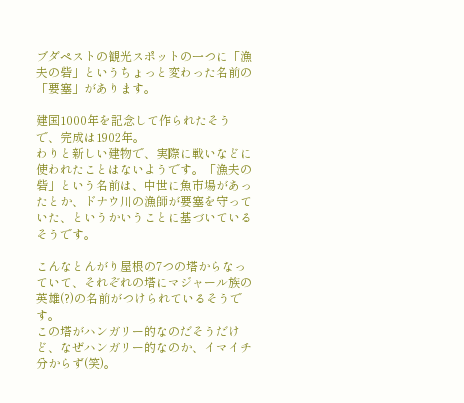ブダペストの観光スポットの一つに「漁夫の砦」というちょっと変わった名前の「要塞」があります。

建国1000年を記念して作られたそうで、完成は1902年。
わりと新しい建物で、実際に戦いなどに使われたことはないようです。「漁夫の砦」という名前は、中世に魚市場があったとか、ドナウ川の漁師が要塞を守っていた、というかいうことに基づいているそうです。

こんなとんがり屋根の7つの塔からなっていて、それぞれの塔にマジャール族の英雄(?)の名前がつけられているそうです。
この塔がハンガリー的なのだそうだけど、なぜハンガリー的なのか、イマイチ分からず(笑)。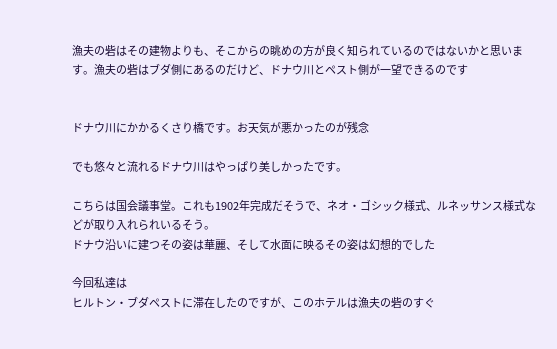漁夫の砦はその建物よりも、そこからの眺めの方が良く知られているのではないかと思います。漁夫の砦はブダ側にあるのだけど、ドナウ川とペスト側が一望できるのです


ドナウ川にかかるくさり橋です。お天気が悪かったのが残念

でも悠々と流れるドナウ川はやっぱり美しかったです。

こちらは国会議事堂。これも1902年完成だそうで、ネオ・ゴシック様式、ルネッサンス様式などが取り入れられいるそう。
ドナウ沿いに建つその姿は華麗、そして水面に映るその姿は幻想的でした

今回私達は
ヒルトン・ブダペストに滞在したのですが、このホテルは漁夫の砦のすぐ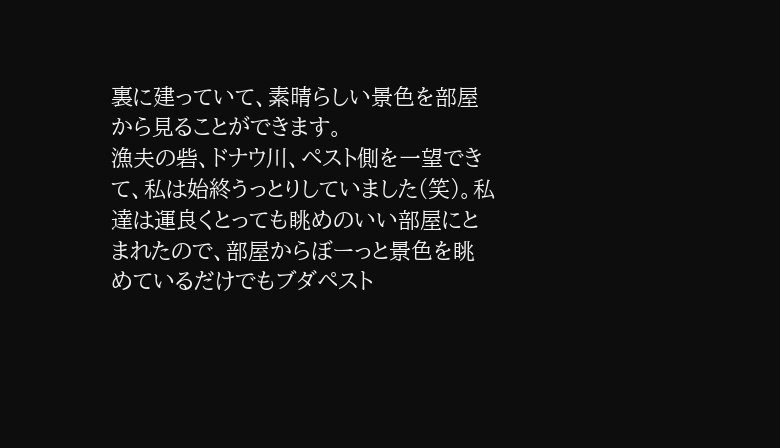裏に建っていて、素晴らしい景色を部屋から見ることができます。
漁夫の砦、ドナウ川、ペスト側を一望できて、私は始終うっとりしていました(笑)。私達は運良くとっても眺めのいい部屋にとまれたので、部屋からぼーっと景色を眺めているだけでもブダペスト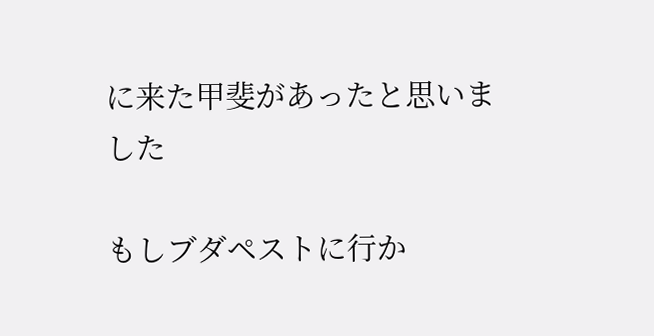に来た甲斐があったと思いました

もしブダペストに行か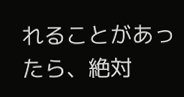れることがあったら、絶対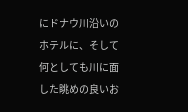にドナウ川沿いのホテルに、そして何としても川に面した眺めの良いお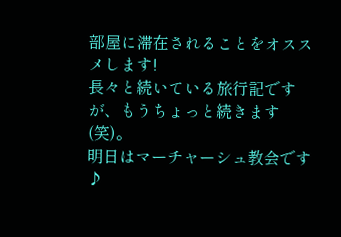部屋に滞在されることをオススメします!
長々と続いている旅行記ですが、もうちょっと続きます(笑)。
明日はマーチャーシュ教会です♪